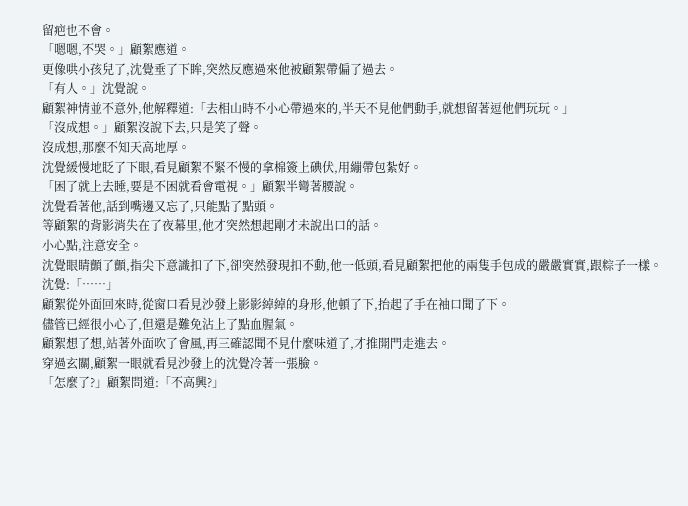留疤也不會。
「嗯嗯,不哭。」顧絮應道。
更像哄小孩兒了,沈覺垂了下眸,突然反應過來他被顧絮帶偏了過去。
「有人。」沈覺說。
顧絮神情並不意外,他解釋道:「去相山時不小心帶過來的,半天不見他們動手,就想留著逗他們玩玩。」
「沒成想。」顧絮沒說下去,只是笑了聲。
沒成想,那麼不知天高地厚。
沈覺緩慢地眨了下眼,看見顧絮不緊不慢的拿棉簽上碘伏,用繃帶包紮好。
「困了就上去睡,要是不困就看會電視。」顧絮半彎著腰說。
沈覺看著他,話到嘴邊又忘了,只能點了點頭。
等顧絮的背影消失在了夜幕里,他才突然想起剛才未說出口的話。
小心點,注意安全。
沈覺眼睛顫了顫,指尖下意識扣了下,卻突然發現扣不動,他一低頭,看見顧絮把他的兩隻手包成的嚴嚴實實,跟粽子一樣。
沈覺:「……」
顧絮從外面回來時,從窗口看見沙發上影影綽綽的身形,他頓了下,抬起了手在袖口聞了下。
儘管已經很小心了,但還是難免沾上了點血腥氣。
顧絮想了想,站著外面吹了會風,再三確認聞不見什麼味道了,才推開門走進去。
穿過玄關,顧絮一眼就看見沙發上的沈覺冷著一張臉。
「怎麼了?」顧絮問道:「不高興?」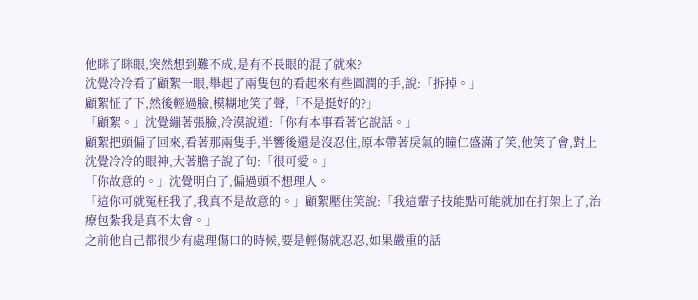他眯了眯眼,突然想到難不成,是有不長眼的混了就來?
沈覺冷冷看了顧絮一眼,舉起了兩隻包的看起來有些圓潤的手,說:「拆掉。」
顧絮怔了下,然後輕過臉,模糊地笑了聲,「不是挺好的?」
「顧絮。」沈覺繃著張臉,冷漠說道:「你有本事看著它說話。」
顧絮把頭偏了回來,看著那兩隻手,半響後還是沒忍住,原本帶著戾氣的瞳仁盛滿了笑,他笑了會,對上沈覺冷冷的眼神,大著膽子說了句:「很可愛。」
「你故意的。」沈覺明白了,偏過頭不想理人。
「這你可就冤枉我了,我真不是故意的。」顧絮壓住笑說:「我這輩子技能點可能就加在打架上了,治療包紮我是真不太會。」
之前他自己都很少有處理傷口的時候,要是輕傷就忍忍,如果嚴重的話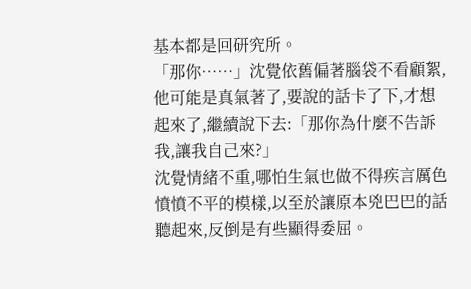基本都是回研究所。
「那你……」沈覺依舊偏著腦袋不看顧絮,他可能是真氣著了,要說的話卡了下,才想起來了,繼續說下去:「那你為什麼不告訴我,讓我自己來?」
沈覺情緒不重,哪怕生氣也做不得疾言厲色憤憤不平的模樣,以至於讓原本兇巴巴的話聽起來,反倒是有些顯得委屈。